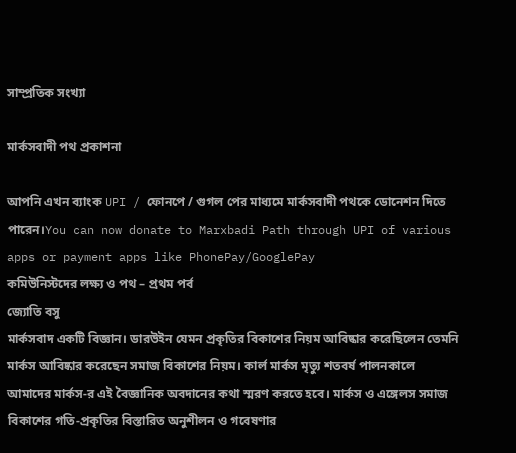সাম্প্রতিক সংখ্যা

মার্কসবাদী পথ প্রকাশনা

আপনি এখন ব্যাংক UPI / ফোনপে / গুগল পের মাধ্যমে মার্কসবাদী পথকে ডোনেশন দিতে পারেন।You can now donate to Marxbadi Path through UPI of various apps or payment apps like PhonePay/GooglePay
কমিউনিস্টদের লক্ষ্য ও পথ – প্রথম পর্ব
জ্যোতি বসু
মার্কসবাদ একটি বিজ্ঞান। ডারউইন যেমন প্রকৃতির বিকাশের নিয়ম আবিষ্কার করেছিলেন তেমনি মার্কস আবিষ্কার করেছেন সমাজ বিকাশের নিয়ম। কার্ল মার্কস মৃত্যু শতবর্ষ পালনকালে আমাদের মার্কস-র এই বৈজ্ঞানিক অবদানের কথা স্মরণ করতে হবে। মার্কস ও এঙ্গেলস সমাজ বিকাশের গতি-প্রকৃতির বিস্তারিত অনুশীলন ও গবেষণার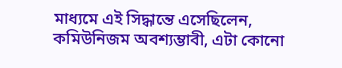মাধ্যমে এই সিদ্ধান্তে এসেছিলেন, কমিউনিজম অবশ্যম্ভাবী, এটা কোনো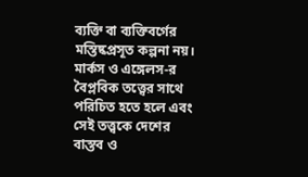ব্যক্তি বা ব্যক্তিবর্গের মস্তিষ্কপ্রসূত কল্পনা নয়। মার্কস ও এঙ্গেলস-র বৈপ্লবিক তত্ত্বের সাথে পরিচিত হতে হলে এবং সেই তত্ত্বকে দেশের বাস্তব ও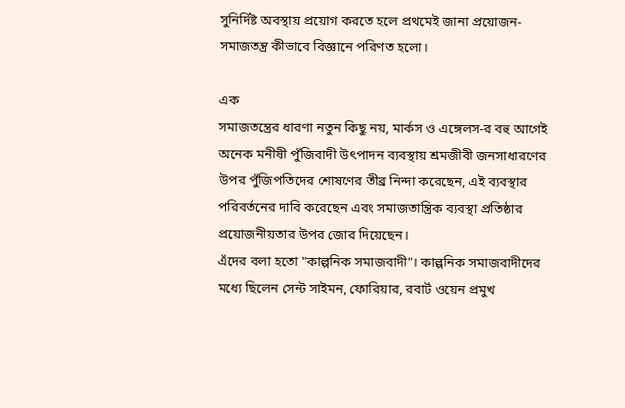সুনির্দিষ্ট অবস্থায় প্রয়োগ করতে হলে প্রথমেই জানা প্রয়োজন- সমাজতন্ত্র কীভাবে বিজ্ঞানে পরিণত হলো।

এক
সমাজতন্ত্রের ধারণা নতুন কিছু নয়, মার্কস ও এঙ্গেলস-র বহু আগেই অনেক মনীষী পুঁজিবাদী উৎপাদন ব্যবস্থায় শ্রমজীবী জনসাধারণের উপর পুঁজিপতিদের শোষণের তীব্র নিন্দা করেছেন, এই ব্যবস্থার পরিবর্তনের দাবি করেছেন এবং সমাজতান্ত্রিক ব্যবস্থা প্রতিষ্ঠার প্রয়োজনীয়তার উপর জোর দিয়েছেন।
এঁদের বলা হতো "কাল্পনিক সমাজবাদী"। কাল্পনিক সমাজবাদীদের মধ্যে ছিলেন সেন্ট সাইমন, ফোরিয়ার, রবার্ট ওয়েন প্রমুখ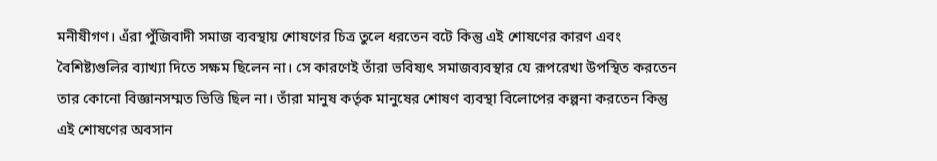মনীষীগণ। এঁরা পুঁজিবাদী সমাজ ব্যবস্থায় শোষণের চিত্র তুলে ধরতেন বটে কিন্তু এই শোষণের কারণ এবং বৈশিষ্ট্যগুলির ব্যাখ্যা দিতে সক্ষম ছিলেন না। সে কারণেই তাঁরা ভবিষ্যৎ সমাজব্যবস্থার যে রূপরেখা উপস্থিত করতেন তার কোনো বিজ্ঞানসম্মত ভিত্তি ছিল না। তাঁরা মানুষ কর্তৃক মানুষের শোষণ ব্যবস্থা বিলোপের কল্পনা করতেন কিন্তু এই শোষণের অবসান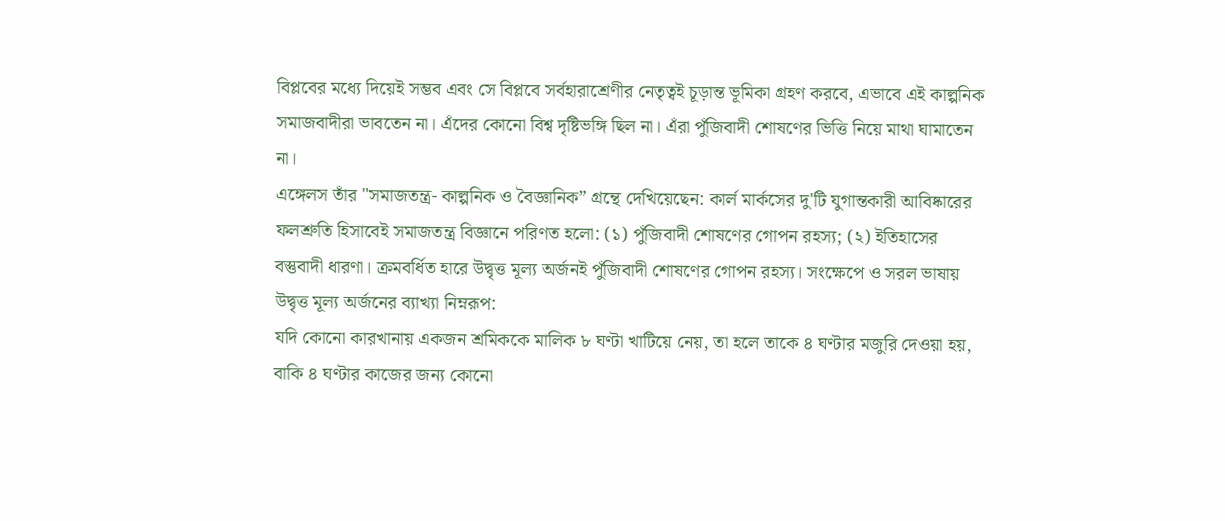বিপ্লবের মধ্যে দিয়েই সম্ভব এবং সে বিপ্লবে সর্বহারাশ্রেণীর নেতৃত্বই চূড়ান্ত ভূমিকা গ্রহণ করবে, এভাবে এই কাল্পনিক সমাজবাদীরা ভাবতেন না। এঁদের কোনো বিশ্ব দৃষ্টিভঙ্গি ছিল না। এঁরা পুঁজিবাদী শোষণের ভিত্তি নিয়ে মাথা ঘামাতেন না।
এঙ্গেলস তাঁর "সমাজতন্ত্র- কাল্পনিক ও বৈজ্ঞানিক” গ্রন্থে দেখিয়েছেন: কার্ল মার্কসের দু'টি যুগান্তকারী আবিষ্কারের ফলশ্রুতি হিসাবেই সমাজতন্ত্র বিজ্ঞানে পরিণত হলো: (১) পুঁজিবাদী শোষণের গোপন রহস্য; (২) ইতিহাসের বস্তুবাদী ধারণা। ক্রমবর্ধিত হারে উদ্বৃত্ত মূল্য অর্জনই পুঁজিবাদী শোষণের গোপন রহস্য। সংক্ষেপে ও সরল ভাষায় উদ্বৃত্ত মূল্য অর্জনের ব্যাখ্যা নিম্নরূপ:
যদি কোনো কারখানায় একজন শ্রমিককে মালিক ৮ ঘণ্টা খাটিয়ে নেয়, তা হলে তাকে ৪ ঘণ্টার মজুরি দেওয়া হয়, বাকি ৪ ঘণ্টার কাজের জন্য কোনো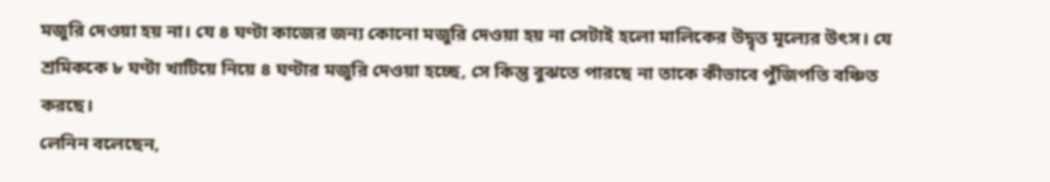মজুরি দেওয়া হয় না। যে ৪ ঘণ্টা কাজের জন্য কোনো মজুরি দেওয়া হয় না সেটাই হলো মালিকের উদ্বৃত্ত মূল্যের উৎস। যে শ্রমিককে ৮ ঘণ্টা খাটিয়ে নিয়ে ৪ ঘণ্টার মজুরি দেওয়া হচ্ছে, সে কিন্তু বুঝতে পারছে না তাকে কীভাবে পুঁজিপতি বঞ্চিত করছে।
লেনিন বলেছেন,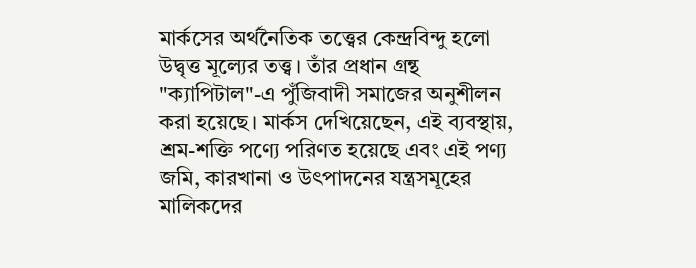মার্কসের অর্থনৈতিক তত্ত্বের কেন্দ্রবিন্দু হলো উদ্বৃত্ত মূল্যের তত্ত্ব। তাঁর প্রধান গ্রন্থ "ক্যাপিটাল"-এ পুঁজিবাদী সমাজের অনুশীলন করা হয়েছে। মার্কস দেখিয়েছেন, এই ব্যবস্থায়, শ্রম-শক্তি পণ্যে পরিণত হয়েছে এবং এই পণ্য জমি, কারখানা ও উৎপাদনের যন্ত্রসমূহের মালিকদের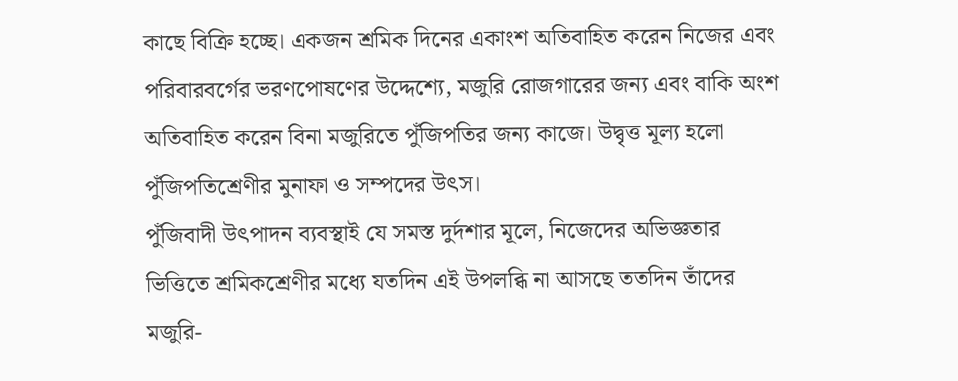কাছে বিক্রি হচ্ছে। একজন শ্রমিক দিনের একাংশ অতিবাহিত করেন নিজের এবং পরিবারবর্গের ভরণপোষণের উদ্দেশ্যে, মজুরি রোজগারের জন্য এবং বাকি অংশ অতিবাহিত করেন বিনা মজুরিতে পুঁজিপতির জন্য কাজে। উদ্বৃত্ত মূল্য হলো পুঁজিপতিশ্রেণীর মুনাফা ও সম্পদের উৎস।
পুঁজিবাদী উৎপাদন ব্যবস্থাই যে সমস্ত দুর্দশার মূলে, নিজেদের অভিজ্ঞতার ভিত্তিতে শ্রমিকশ্রেণীর মধ্যে যতদিন এই উপলব্ধি না আসছে ততদিন তাঁদের মজুরি-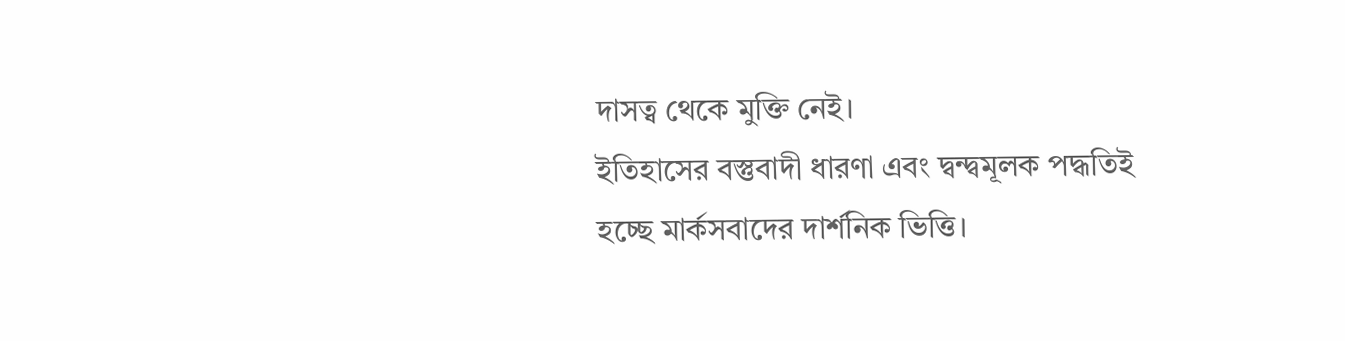দাসত্ব থেকে মুক্তি নেই।
ইতিহাসের বস্তুবাদী ধারণা এবং দ্বন্দ্বমূলক পদ্ধতিই হচ্ছে মার্কসবাদের দার্শনিক ভিত্তি।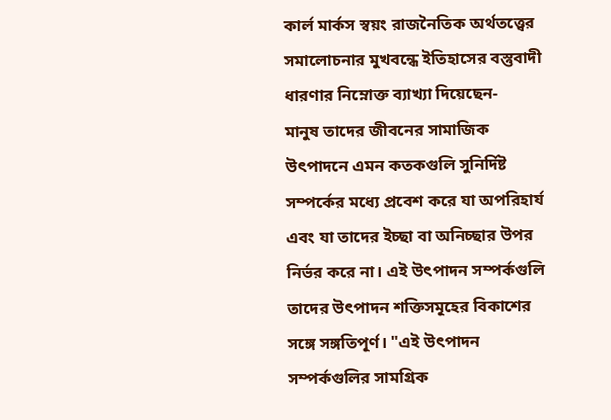কার্ল মার্কস স্বয়ং রাজনৈতিক অর্থতত্ত্বের সমালোচনার মুখবন্ধে ইতিহাসের বস্তুবাদী ধারণার নিম্নোক্ত ব্যাখ্যা দিয়েছেন-
মানুষ তাদের জীবনের সামাজিক উৎপাদনে এমন কতকগুলি সুনির্দিষ্ট সম্পর্কের মধ্যে প্রবেশ করে যা অপরিহার্য এবং যা তাদের ইচ্ছা বা অনিচ্ছার উপর নির্ভর করে না। এই উৎপাদন সম্পর্কগুলি তাদের উৎপাদন শক্তিসমূহের বিকাশের সঙ্গে সঙ্গতিপূর্ণ। "এই উৎপাদন সম্পর্কগুলির সামগ্রিক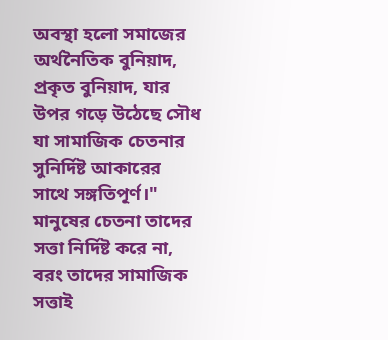অবস্থা হলো সমাজের অর্থনৈতিক বুনিয়াদ, প্রকৃত বুনিয়াদ, যার উপর গড়ে উঠেছে সৌধ যা সামাজিক চেতনার সুনির্দিষ্ট আকারের সাথে সঙ্গতিপূর্ণ।" মানুষের চেতনা তাদের সত্তা নির্দিষ্ট করে না, বরং তাদের সামাজিক সত্তাই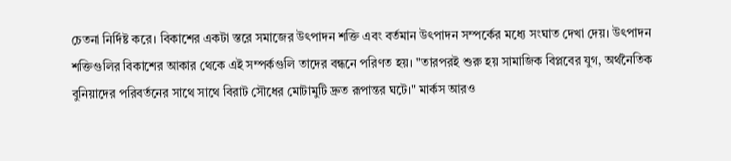চেতনা নির্দিষ্ট করে। বিকাশের একটা স্তরে সমাজের উৎপাদন শক্তি এবং বর্তমান উৎপাদন সম্পর্কের মধ্যে সংঘাত দেখা দেয়। উৎপাদন শক্তিগুলির বিকাশের আকার থেকে এই সম্পর্কগুলি তাদের বন্ধনে পরিণত হয়। "তারপরই শুরু হয় সামাজিক বিপ্লবের যুগ, অর্থনৈতিক বুনিয়াদের পরিবর্তনের সাথে সাথে বিরাট সৌধের মোটামুটি দ্রুত রূপান্তর ঘটে।" মার্কস আরও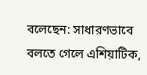বলেছেন: সাধারণভাবে বলতে গেলে এশিয়াটিক,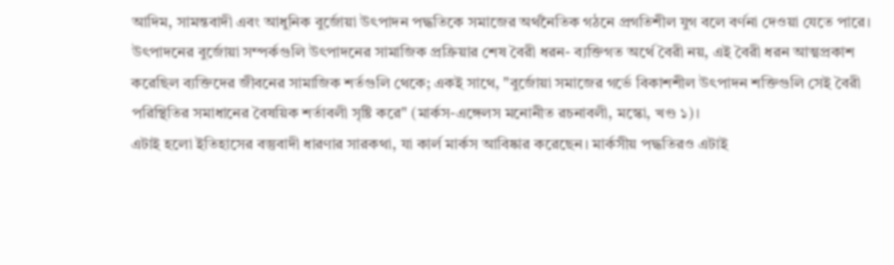আদিম, সামন্তবাদী এবং আধুনিক বুর্জোয়া উৎপাদন পদ্ধতিকে সমাজের অর্থনৈতিক গঠনে প্রগতিশীল যুগ বলে বর্ণনা দেওয়া যেতে পারে। উৎপাদনের বুর্জোয়া সম্পর্কগুলি উৎপাদনের সামাজিক প্রক্রিয়ার শেষ বৈরী ধরন- ব্যক্তিগত অর্থে বৈরী নয়, এই বৈরী ধরন আত্মপ্রকাশ করেছিল ব্যক্তিদের জীবনের সামাজিক শর্তগুলি থেকে; একই সাথে, "বুর্জোয়া সমাজের গর্ভে বিকাশশীল উৎপাদন শক্তিগুলি সেই বৈরী পরিস্থিতির সমাধানের বৈষয়িক শর্তাবলী সৃষ্টি করে" (মার্কস-এঙ্গেলস মনোনীত রচনাবলী, মস্কো, খণ্ড ১)।
এটাই হলো ইতিহাসের বস্তুবাদী ধারণার সারকথা, যা কার্ল মার্কস আবিষ্কার করেছেন। মার্কসীয় পদ্ধতিরও এটাই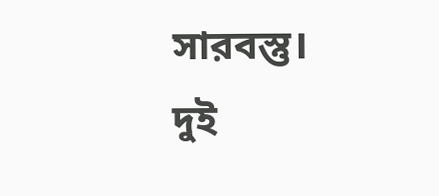সারবস্তু।
দুই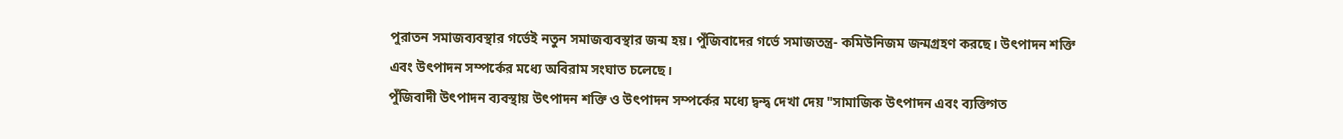পুরাতন সমাজব্যবস্থার গর্ভেই নতুন সমাজব্যবস্থার জন্ম হয়। পুঁজিবাদের গর্ভে সমাজতন্ত্র- কমিউনিজম জন্মগ্রহণ করছে। উৎপাদন শক্তি এবং উৎপাদন সম্পর্কের মধ্যে অবিরাম সংঘাত চলেছে।
পুঁজিবাদী উৎপাদন ব্যবস্থায় উৎপাদন শক্তি ও উৎপাদন সম্পর্কের মধ্যে দ্বন্দ্ব দেখা দেয় "সামাজিক উৎপাদন এবং ব্যক্তিগত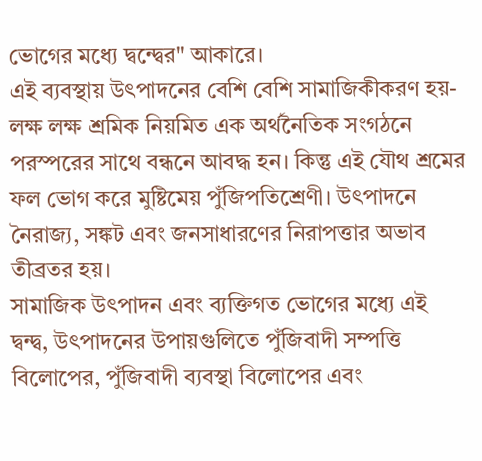ভোগের মধ্যে দ্বন্দ্বের" আকারে।
এই ব্যবস্থায় উৎপাদনের বেশি বেশি সামাজিকীকরণ হয়- লক্ষ লক্ষ শ্রমিক নিয়মিত এক অর্থনৈতিক সংগঠনে পরস্পরের সাথে বন্ধনে আবদ্ধ হন। কিন্তু এই যৌথ শ্রমের ফল ভোগ করে মুষ্টিমেয় পুঁজিপতিশ্রেণী। উৎপাদনে নৈরাজ্য, সঙ্কট এবং জনসাধারণের নিরাপত্তার অভাব তীব্রতর হয়।
সামাজিক উৎপাদন এবং ব্যক্তিগত ভোগের মধ্যে এই দ্বন্দ্ব, উৎপাদনের উপায়গুলিতে পুঁজিবাদী সম্পত্তি বিলোপের, পুঁজিবাদী ব্যবস্থা বিলোপের এবং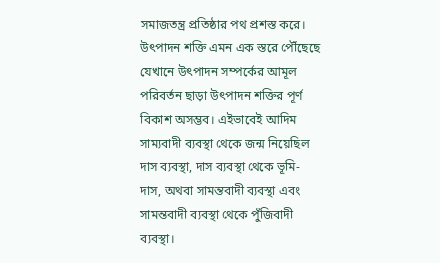সমাজতন্ত্র প্রতিষ্ঠার পথ প্রশস্ত করে। উৎপাদন শক্তি এমন এক স্তরে পৌঁছেছে যেখানে উৎপাদন সম্পর্কের আমূল পরিবর্তন ছাড়া উৎপাদন শক্তির পূর্ণ বিকাশ অসম্ভব। এইভাবেই আদিম সাম্যবাদী ব্যবস্থা থেকে জন্ম নিয়েছিল দাস ব্যবস্থা, দাস ব্যবস্থা থেকে ভূমি-দাস, অথবা সামন্তবাদী ব্যবস্থা এবং সামন্তবাদী ব্যবস্থা থেকে পুঁজিবাদী ব্যবস্থা।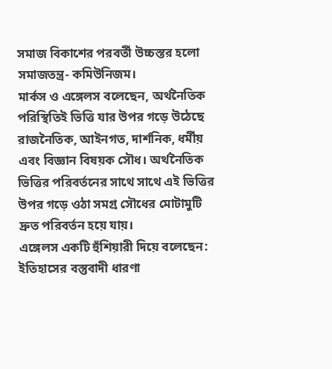সমাজ বিকাশের পরবর্তী উচ্চস্তর হলো সমাজতন্ত্র- কমিউনিজম।
মার্কস ও এঙ্গেলস বলেছেন, অর্থনৈতিক পরিস্থিতিই ভিত্তি যার উপর গড়ে উঠেছে রাজনৈতিক, আইনগত, দার্শনিক, ধর্মীয় এবং বিজ্ঞান বিষয়ক সৌধ। অর্থনৈতিক ভিত্তির পরিবর্তনের সাথে সাথে এই ভিত্তির উপর গড়ে ওঠা সমগ্র সৌধের মোটামুটি দ্রুত পরিবর্তন হয়ে যায়।
এঙ্গেলস একটি হুঁশিয়ারী দিয়ে বলেছেন: ইতিহাসের বস্তুবাদী ধারণা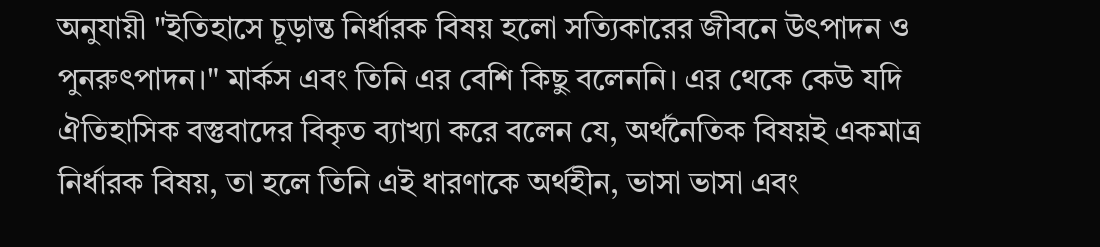অনুযায়ী "ইতিহাসে চূড়ান্ত নির্ধারক বিষয় হলো সত্যিকারের জীবনে উৎপাদন ও পুনরুৎপাদন।" মার্কস এবং তিনি এর বেশি কিছু বলেননি। এর থেকে কেউ যদি ঐতিহাসিক বস্তুবাদের বিকৃত ব্যাখ্যা করে বলেন যে, অর্থনৈতিক বিষয়ই একমাত্র নির্ধারক বিষয়, তা হলে তিনি এই ধারণাকে অর্থহীন, ভাসা ভাসা এবং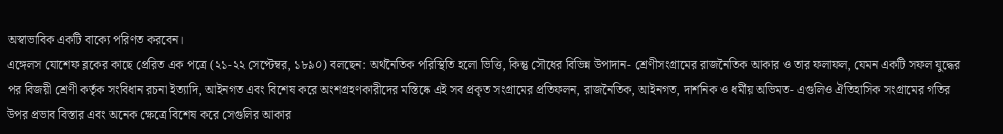অস্বাভাবিক একটি বাক্যে পরিণত করবেন।
এঙ্গেলস যোশেফ ব্লকের কাছে প্রেরিত এক পত্রে (২১-২২ সেপ্টেম্বর, ১৮৯০) বলছেন: অর্থনৈতিক পরিস্থিতি হলো ভিত্তি, কিন্তু সৌধের বিভিন্ন উপাদান- শ্রেণীসংগ্রামের রাজনৈতিক আকার ও তার ফলাফল, যেমন একটি সফল যুদ্ধের পর বিজয়ী শ্রেণী কর্তৃক সংবিধান রচনা ইত্যাদি, আইনগত এবং বিশেষ করে অংশগ্রহণকারীদের মস্তিষ্কে এই সব প্রকৃত সংগ্রামের প্রতিফলন, রাজনৈতিক, আইনগত, দার্শনিক ও ধর্মীয় অভিমত- এগুলিও ঐতিহাসিক সংগ্রামের গতির উপর প্রভাব বিস্তার এবং অনেক ক্ষেত্রে বিশেষ করে সেগুলির আকার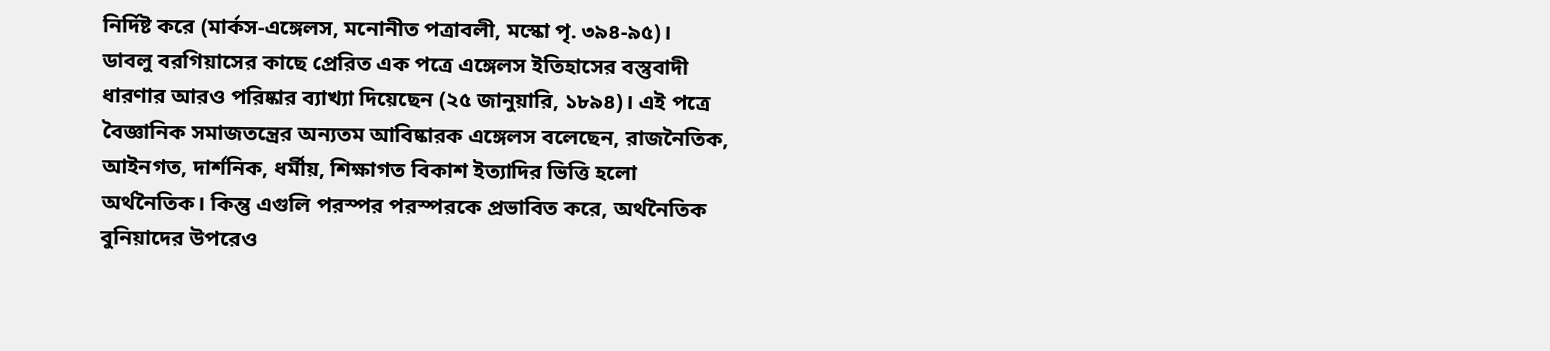নির্দিষ্ট করে (মার্কস-এঙ্গেলস, মনোনীত পত্রাবলী, মস্কো পৃ. ৩৯৪-৯৫)।
ডাবলু বরগিয়াসের কাছে প্রেরিত এক পত্রে এঙ্গেলস ইতিহাসের বস্তুবাদী ধারণার আরও পরিষ্কার ব্যাখ্যা দিয়েছেন (২৫ জানুয়ারি, ১৮৯৪)। এই পত্রে বৈজ্ঞানিক সমাজতন্ত্রের অন্যতম আবিষ্কারক এঙ্গেলস বলেছেন, রাজনৈতিক, আইনগত, দার্শনিক, ধর্মীয়, শিক্ষাগত বিকাশ ইত্যাদির ভিত্তি হলো অর্থনৈতিক। কিন্তু এগুলি পরস্পর পরস্পরকে প্রভাবিত করে, অর্থনৈতিক বুনিয়াদের উপরেও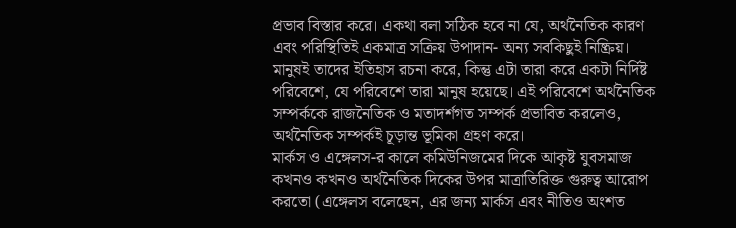প্রভাব বিস্তার করে। একথা বলা সঠিক হবে না যে, অর্থনৈতিক কারণ এবং পরিস্থিতিই একমাত্র সক্রিয় উপাদান- অন্য সবকিছুই নিষ্ক্রিয়। মানুষই তাদের ইতিহাস রচনা করে, কিন্তু এটা তারা করে একটা নির্দিষ্ট পরিবেশে, যে পরিবেশে তারা মানুষ হয়েছে। এই পরিবেশে অর্থনৈতিক সম্পর্ককে রাজনৈতিক ও মতাদর্শগত সম্পর্ক প্রভাবিত করলেও, অর্থনৈতিক সম্পর্কই চূড়ান্ত ভূমিকা গ্রহণ করে।
মার্কস ও এঙ্গেলস-র কালে কমিউনিজমের দিকে আকৃষ্ট যুবসমাজ কখনও কখনও অর্থনৈতিক দিকের উপর মাত্রাতিরিক্ত গুরুত্ব আরোপ করতো (এঙ্গেলস বলেছেন, এর জন্য মার্কস এবং নীতিও অংশত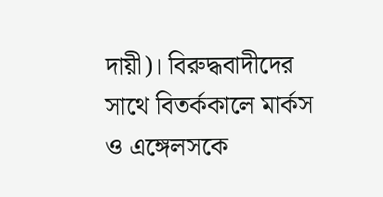দায়ী)। বিরুদ্ধবাদীদের সাথে বিতর্ককালে মার্কস ও এঙ্গেলসকে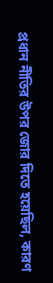প্রধান নীতির উপর জোর দিতে হয়েছিল, কারণ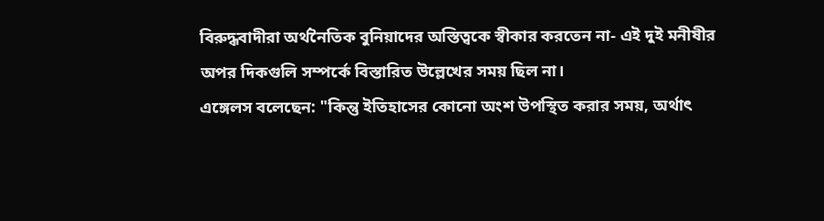বিরুদ্ধবাদীরা অর্থনৈতিক বুনিয়াদের অস্তিত্বকে স্বীকার করতেন না- এই দুই মনীষীর অপর দিকগুলি সম্পর্কে বিস্তারিত উল্লেখের সময় ছিল না।
এঙ্গেলস বলেছেন: "কিন্তু ইতিহাসের কোনো অংশ উপস্থিত করার সময়, অর্থাৎ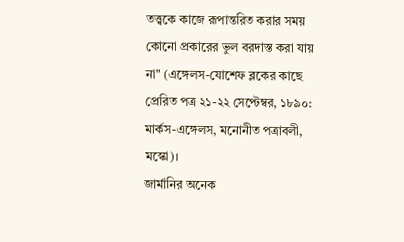তত্ত্বকে কাজে রূপান্তরিত করার সময় কোনো প্রকারের ভুল বরদাস্ত করা যায় না" (এঙ্গেলস-যোশেফ ব্লকের কাছে প্রেরিত পত্র ২১-২২ সেপ্টেম্বর, ১৮৯০: মার্কস-এঙ্গেলস, মনোনীত পত্রাবলী, মস্কো)।
জার্মানির অনেক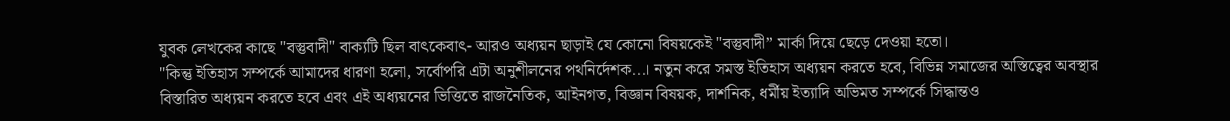যুবক লেখকের কাছে "বস্তুবাদী" বাক্যটি ছিল বাৎকেবাৎ- আরও অধ্যয়ন ছাড়াই যে কোনো বিষয়কেই "বস্তুবাদী” মার্কা দিয়ে ছেড়ে দেওয়া হতো।
"কিন্তু ইতিহাস সম্পর্কে আমাদের ধারণা হলো, সর্বোপরি এটা অনুশীলনের পথনির্দেশক...। নতুন করে সমস্ত ইতিহাস অধ্যয়ন করতে হবে, বিভিন্ন সমাজের অস্তিত্বের অবস্থার বিস্তারিত অধ্যয়ন করতে হবে এবং এই অধ্যয়নের ভিত্তিতে রাজনৈতিক, আইনগত, বিজ্ঞান বিষয়ক, দার্শনিক, ধর্মীয় ইত্যাদি অভিমত সম্পর্কে সিদ্ধান্তও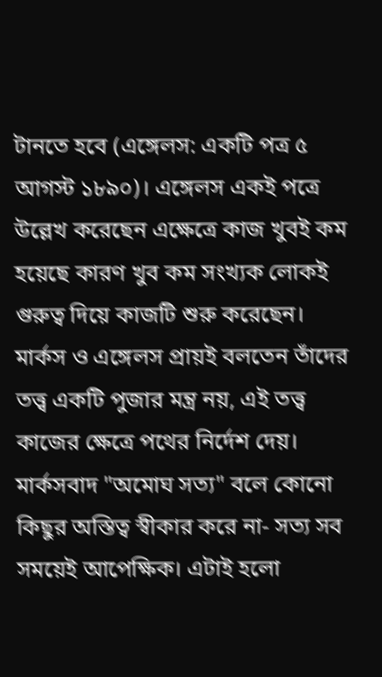টানতে হবে (এঙ্গেলস: একটি পত্র ৫ আগস্ট ১৮৯০)। এঙ্গেলস একই পত্রে উল্লেখ করেছেন এক্ষেত্রে কাজ খুবই কম হয়েছে কারণ খুব কম সংখ্যক লোকই গুরুত্ব দিয়ে কাজটি শুরু করেছেন।
মার্কস ও এঙ্গেলস প্রায়ই বলতেন তাঁদের তত্ত্ব একটি পুজার মন্ত্র নয়, এই তত্ত্ব কাজের ক্ষেত্রে পথের নির্দেশ দেয়। মার্কসবাদ "অমোঘ সত্য" বলে কোনো কিছুর অস্তিত্ব স্বীকার করে না- সত্য সব সময়েই আপেক্ষিক। এটাই হলো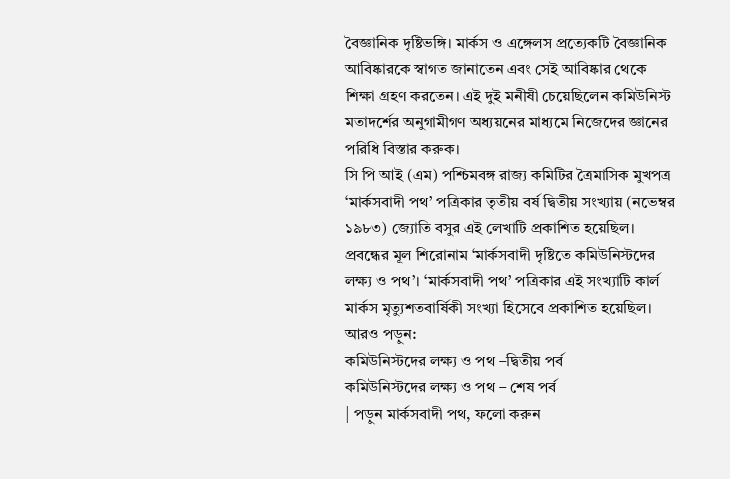বৈজ্ঞানিক দৃষ্টিভঙ্গি। মার্কস ও এঙ্গেলস প্রত্যেকটি বৈজ্ঞানিক আবিষ্কারকে স্বাগত জানাতেন এবং সেই আবিষ্কার থেকে শিক্ষা গ্রহণ করতেন। এই দুই মনীষী চেয়েছিলেন কমিউনিস্ট মতাদর্শের অনুগামীগণ অধ্যয়নের মাধ্যমে নিজেদের জ্ঞানের পরিধি বিস্তার করুক।
সি পি আই (এম) পশ্চিমবঙ্গ রাজ্য কমিটির ত্রৈমাসিক মুখপত্র ‘মার্কসবাদী পথ’ পত্রিকার তৃতীয় বর্ষ দ্বিতীয় সংখ্যায় (নভেম্বর ১৯৮৩) জ্যোতি বসুর এই লেখাটি প্রকাশিত হয়েছিল। প্রবন্ধের মূল শিরোনাম ‘মার্কসবাদী দৃষ্টিতে কমিউনিস্টদের লক্ষ্য ও পথ’। ‘মার্কসবাদী পথ’ পত্রিকার এই সংখ্যাটি কার্ল মার্কস মৃত্যুশতবার্ষিকী সংখ্যা হিসেবে প্রকাশিত হয়েছিল।
আরও পড়ুন:
কমিউনিস্টদের লক্ষ্য ও পথ –দ্বিতীয় পর্ব
কমিউনিস্টদের লক্ষ্য ও পথ – শেষ পর্ব
| পড়ুন মার্কসবাদী পথ, ফলো করুন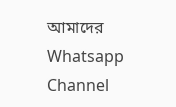আমাদের Whatsapp Channel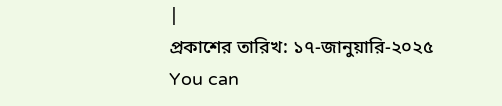|
প্রকাশের তারিখ: ১৭-জানুয়ারি-২০২৫
You can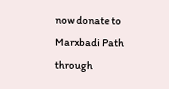now donate to Marxbadi Path through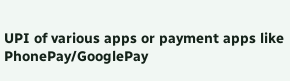UPI of various apps or payment apps like PhonePay/GooglePay